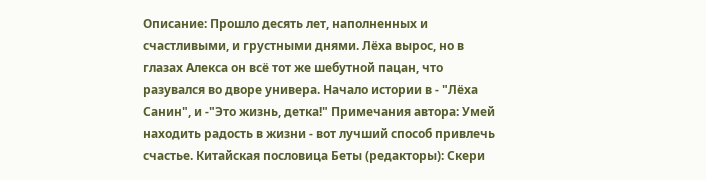Описание: Прошло десять лет, наполненных и счастливыми, и грустными днями. Лёха вырос, но в глазах Алекса он всё тот же шебутной пацан, что разувался во дворе универа. Начало истории в - "Лёха Санин", и -"Это жизнь, детка!" Примечания автора: Умей находить радость в жизни - вот лучший способ привлечь счастье. Китайская пословица Беты (редакторы): Скери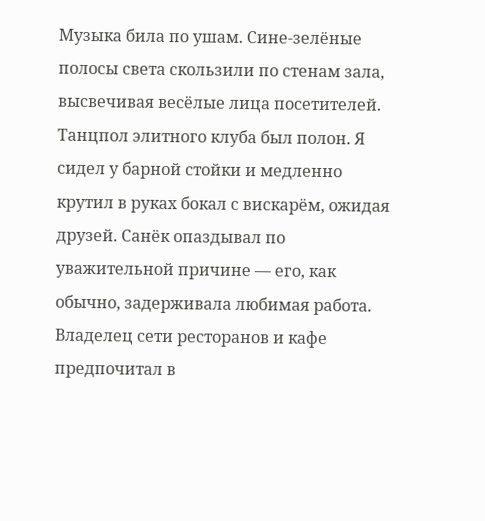Музыка била по ушам. Сине-зелёные полосы света скользили по стенам зала, высвечивая весёлые лица посетителей. Танцпол элитного клуба был полон. Я сидел у барной стойки и медленно крутил в руках бокал с вискарём, ожидая друзей. Санёк опаздывал по уважительной причине — его, как обычно, задерживала любимая работа. Владелец сети ресторанов и кафе предпочитал в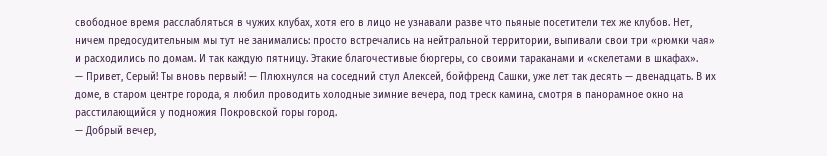свободное время расслабляться в чужих клубах, хотя его в лицо не узнавали разве что пьяные посетители тех же клубов. Нет, ничем предосудительным мы тут не занимались: просто встречались на нейтральной территории, выпивали свои три «рюмки чая» и расходились по домам. И так каждую пятницу. Этакие благочестивые бюргеры, со своими тараканами и «скелетами в шкафах».
— Привет, Серый! Ты вновь первый! — Плюхнулся на соседний стул Алексей, бойфренд Сашки, уже лет так десять — двенадцать. В их доме, в старом центре города, я любил проводить холодные зимние вечера, под треск камина, смотря в панорамное окно на расстилающийся у подножия Покровской горы город.
— Добрый вечер,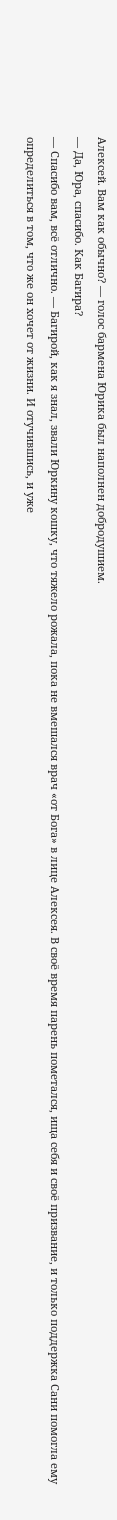Алексей. Вам как обычно? — голос бармена Юрика был наполнен добродушием.
— Да, Юра, спасибо. Как Багира?
— Спасибо вам, всё отлично. — Багирой, как я знал, звали Юркину кошку, что тяжело рожала, пока не вмешался врач «от Бога» в лице Алексея. В своё время парень пометался, ища себя и своё призвание, и только поддержка Сани помогла ему определиться в том, что же он хочет от жизни. И отучившись, и уже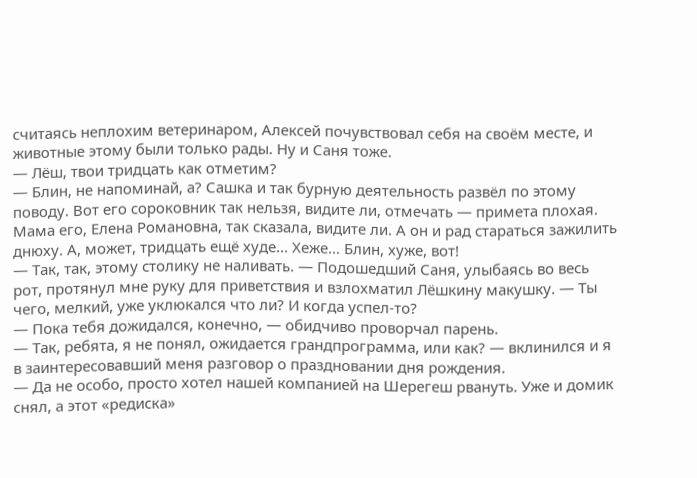считаясь неплохим ветеринаром, Алексей почувствовал себя на своём месте, и животные этому были только рады. Ну и Саня тоже.
— Лёш, твои тридцать как отметим?
— Блин, не напоминай, а? Сашка и так бурную деятельность развёл по этому поводу. Вот его сороковник так нельзя, видите ли, отмечать — примета плохая. Мама его, Елена Романовна, так сказала, видите ли. А он и рад стараться зажилить днюху. А, может, тридцать ещё худе... Хеже… Блин, хуже, вот!
— Так, так, этому столику не наливать. — Подошедший Саня, улыбаясь во весь рот, протянул мне руку для приветствия и взлохматил Лёшкину макушку. — Ты чего, мелкий, уже уклюкался что ли? И когда успел-то?
— Пока тебя дожидался, конечно, — обидчиво проворчал парень.
— Так, ребята, я не понял, ожидается грандпрограмма, или как? — вклинился и я в заинтересовавший меня разговор о праздновании дня рождения.
— Да не особо, просто хотел нашей компанией на Шерегеш рвануть. Уже и домик снял, а этот «редиска»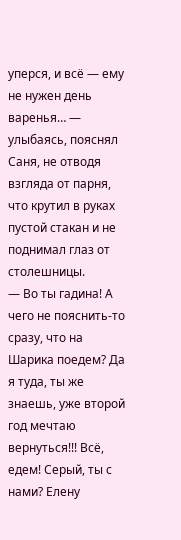уперся, и всё — ему не нужен день варенья… — улыбаясь, пояснял Саня, не отводя взгляда от парня, что крутил в руках пустой стакан и не поднимал глаз от столешницы.
— Во ты гадина! А чего не пояснить-то сразу, что на Шарика поедем? Да я туда, ты же знаешь, уже второй год мечтаю вернуться!!! Всё, едем! Серый, ты с нами? Елену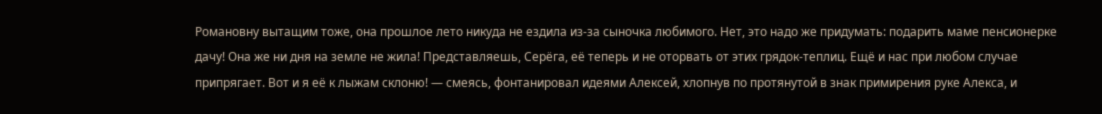Романовну вытащим тоже, она прошлое лето никуда не ездила из-за сыночка любимого. Нет, это надо же придумать: подарить маме пенсионерке дачу! Она же ни дня на земле не жила! Представляешь, Серёга, её теперь и не оторвать от этих грядок-теплиц. Ещё и нас при любом случае припрягает. Вот и я её к лыжам склоню! — смеясь, фонтанировал идеями Алексей, хлопнув по протянутой в знак примирения руке Алекса, и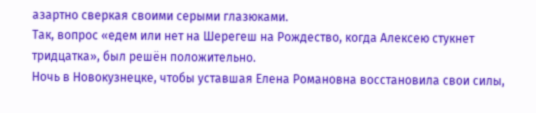азартно сверкая своими серыми глазюками.
Так, вопрос «едем или нет на Шерегеш на Рождество, когда Алексею стукнет тридцатка», был решён положительно.
Ночь в Новокузнецке, чтобы уставшая Елена Романовна восстановила свои силы,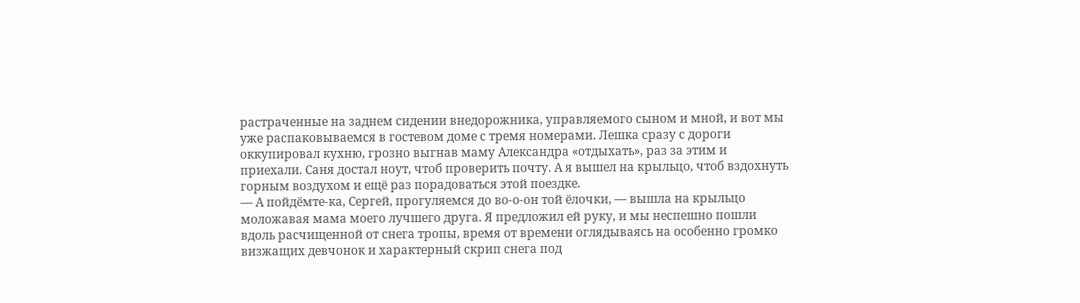растраченные на заднем сидении внедорожника, управляемого сыном и мной, и вот мы уже распаковываемся в гостевом доме с тремя номерами. Лешка сразу с дороги оккупировал кухню, грозно выгнав маму Александра «отдыхать», раз за этим и приехали. Саня достал ноут, чтоб проверить почту. А я вышел на крыльцо, чтоб вздохнуть горным воздухом и ещё раз порадоваться этой поездке.
— А пойдёмте-ка, Сергей, прогуляемся до во-о-он той ёлочки, — вышла на крыльцо моложавая мама моего лучшего друга. Я предложил ей руку, и мы неспешно пошли вдоль расчищенной от снега тропы, время от времени оглядываясь на особенно громко визжащих девчонок и характерный скрип снега под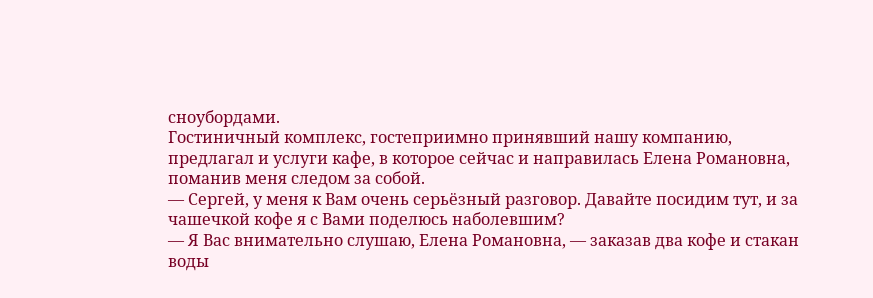сноубордами.
Гостиничный комплекс, гостеприимно принявший нашу компанию, предлагал и услуги кафе, в которое сейчас и направилась Елена Романовна, поманив меня следом за собой.
— Сергей, у меня к Вам очень серьёзный разговор. Давайте посидим тут, и за чашечкой кофе я с Вами поделюсь наболевшим?
— Я Вас внимательно слушаю, Елена Романовна, — заказав два кофе и стакан воды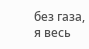без газа, я весь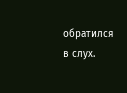обратился в слух.